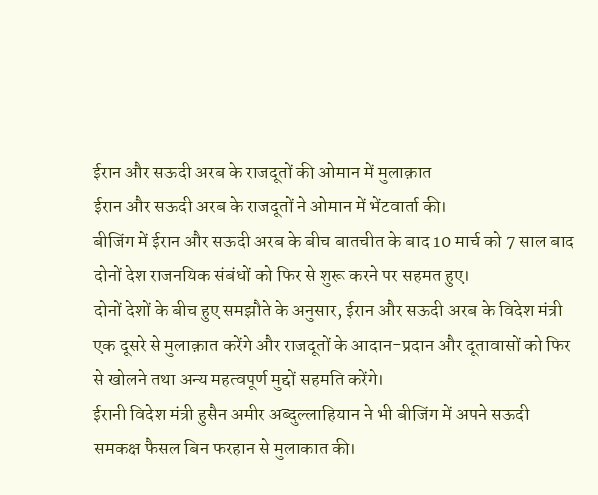ईरान और सऊदी अरब के राजदूतों की ओमान में मुलाक़ात
ईरान और सऊदी अरब के राजदूतों ने ओमान में भेंटवार्ता की।
बीजिंग में ईरान और सऊदी अरब के बीच बातचीत के बाद 10 मार्च को 7 साल बाद दोनों देश राजनयिक संबंधों को फिर से शुरू करने पर सहमत हुए।
दोनों देशों के बीच हुए समझौते के अनुसार, ईरान और सऊदी अरब के विदेश मंत्री एक दूसरे से मुलाक़ात करेंगे और राजदूतों के आदान-प्रदान और दूतावासों को फिर से खोलने तथा अन्य महत्वपूर्ण मुद्दों सहमति करेंगे।
ईरानी विदेश मंत्री हुसैन अमीर अब्दुल्लाहियान ने भी बीजिंग में अपने सऊदी समकक्ष फैसल बिन फरहान से मुलाकात की।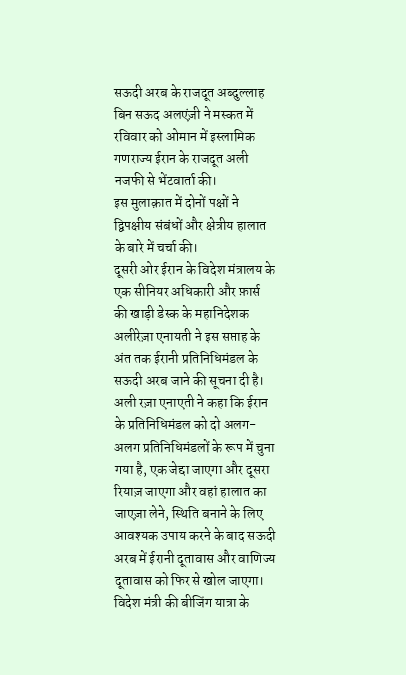सऊदी अरब के राजदूत अब्दुल्लाह बिन सऊद अलएंज़ी ने मस्कत में रविवार को ओमान में इस्लामिक गणराज्य ईरान के राजदूत अली नजफी से भेंटवार्ता की।
इस मुलाक़ात में दोनों पक्षों ने द्विपक्षीय संबंधों और क्षेत्रीय हालात के बारे में चर्चा की।
दूसरी ओर ईरान के विदेश मंत्रालय के एक सीनियर अधिकारी और फ़ार्स की खाड़ी डेस्क के महानिदेशक अलीरेज़ा एनायती ने इस सप्ताह के अंत तक ईरानी प्रतिनिधिमंडल के सऊदी अरब जाने की सूचना दी है।
अली रज़ा एनाएती ने कहा कि ईरान के प्रतिनिधिमंडल को दो अलग-अलग प्रतिनिधिमंडलों के रूप में चुना गया है, एक जेद्दा जाएगा और दूसरा रियाज़ जाएगा और वहां हालात का जाएज़ा लेने, स्थिति बनाने के लिए आवश्यक उपाय करने के बाद सऊदी अरब में ईरानी दूतावास और वाणिज्य दूतावास को फिर से खोल जाएगा।
विदेश मंत्री की बीजिंग यात्रा के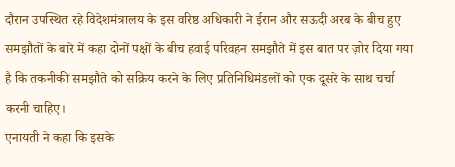दौरान उपस्थित रहे विदेशमंत्रालय के इस वरिष्ठ अधिकारी ने ईरान और सऊदी अरब के बीच हुए समझौतों के बारे में कहा दोनों पक्षों के बीच हवाई परिवहन समझौते में इस बात पर ज़ोर दिया गया है कि तकनीकी समझौते को सक्रिय करने के लिए प्रतिनिधिमंडलों को एक दूसरे के साथ चर्चा करनी चाहिए।
एनायती ने कहा कि इसके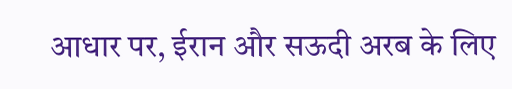आधार पर, ईरान और सऊदी अरब के लिए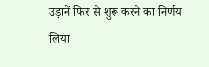उड़ानें फिर से शुरू करने का निर्णय लिया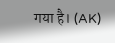गया है। (AK)